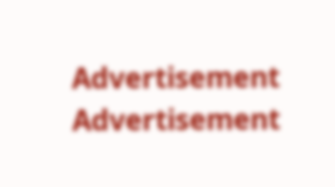Advertisement
Advertisement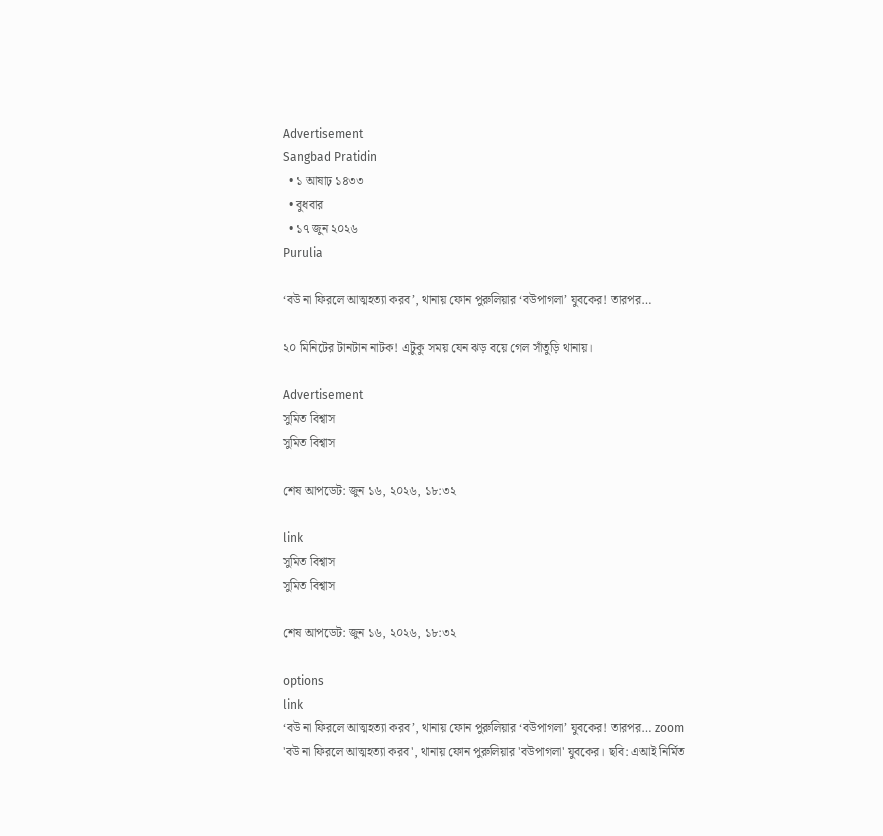Advertisement
Sangbad Pratidin
  • ১ আষাঢ় ১৪৩৩
  • বুধবার
  • ১৭ জুন ২০২৬
Purulia

‘বউ না ফিরলে আত্মহত্যা করব’, থানায় ফোন পুরুলিয়ার ‘বউপাগলা’ যুবকের! তারপর…

২০ মিনিটের টানটান নাটক! এটুকু সময় যেন ঝড় বয়ে গেল সাঁতুড়ি থানায়।

Advertisement
সুমিত বিশ্বাস
সুমিত বিশ্বাস

শেষ আপডেট: জুন ১৬, ২০২৬, ১৮:৩২

link
সুমিত বিশ্বাস
সুমিত বিশ্বাস

শেষ আপডেট: জুন ১৬, ২০২৬, ১৮:৩২

options
link
‘বউ না ফিরলে আত্মহত্যা করব’, থানায় ফোন পুরুলিয়ার ‘বউপাগলা’ যুবকের! তারপর… zoom
'বউ না ফিরলে আত্মহত্যা করব', থানায় ফোন পুরুলিয়ার 'বউপাগলা' যুবকের। ছবি: এআই নির্মিত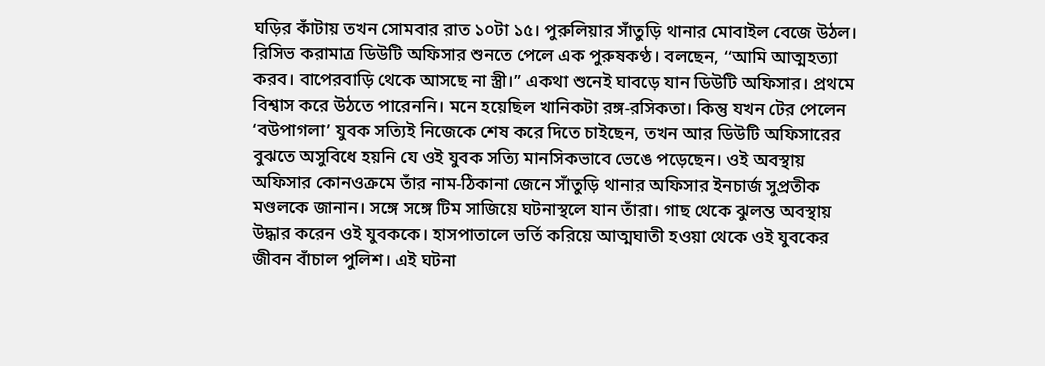ঘড়ির কাঁটায় তখন সোমবার রাত ১০টা ১৫। পুরুলিয়ার সাঁতুড়ি থানার মোবাইল বেজে উঠল। রিসিভ করামাত্র ডিউটি অফিসার শুনতে পেলে এক পুরুষকণ্ঠ। বলছেন, ‘‘আমি আত্মহত্যা করব। বাপেরবাড়ি থেকে আসছে না স্ত্রী।” একথা শুনেই ঘাবড়ে যান ডিউটি অফিসার। প্রথমে বিশ্বাস করে উঠতে পারেননি। মনে হয়েছিল খানিকটা রঙ্গ-রসিকতা। কিন্তু যখন টের পেলেন ‘বউপাগলা’ যুবক সত্যিই নিজেকে শেষ করে দিতে চাইছেন, তখন আর ডিউটি অফিসারের বুঝতে অসুবিধে হয়নি যে ওই যুবক সত্যি মানসিকভাবে ভেঙে পড়েছেন। ওই অবস্থায় অফিসার কোনওক্রমে তাঁর নাম-ঠিকানা জেনে সাঁতুড়ি থানার অফিসার ইনচার্জ সুপ্রতীক মণ্ডলকে জানান। সঙ্গে সঙ্গে টিম সাজিয়ে ঘটনাস্থলে যান তাঁরা। গাছ থেকে ঝুলন্ত অবস্থায় উদ্ধার করেন ওই যুবককে। হাসপাতালে ভর্তি করিয়ে আত্মঘাতী হওয়া থেকে ওই যুবকের জীবন বাঁচাল পুলিশ। এই ঘটনা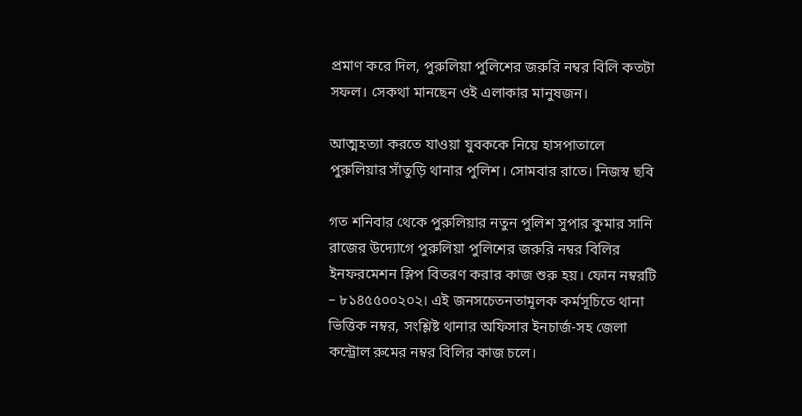প্রমাণ করে দিল, পুরুলিয়া পুলিশের জরুরি নম্বর বিলি কতটা সফল। সেকথা মানছেন ওই এলাকার মানুষজন।

আত্মহত্যা করতে যাওয়া যুবককে নিয়ে হাসপাতালে পুরুলিয়ার সাঁতুড়ি থানার পুলিশ। সোমবার রাতে। নিজস্ব ছবি

গত শনিবার থেকে পুরুলিয়ার নতুন পুলিশ সুপার কুমার সানি রাজের উদ্যোগে পুরুলিয়া পুলিশের জরুরি নম্বর বিলির ইনফরমেশন স্লিপ বিতরণ করার কাজ শুরু হয়। ফোন নম্বরটি – ৮১৪৫৫০০২০২। এই জনসচেতনতামূলক কর্মসূচিতে থানা ভিত্তিক নম্বর, সংশ্লিষ্ট থানার অফিসার ইনচার্জ-সহ জেলা কন্ট্রোল রুমের নম্বর বিলির কাজ চলে।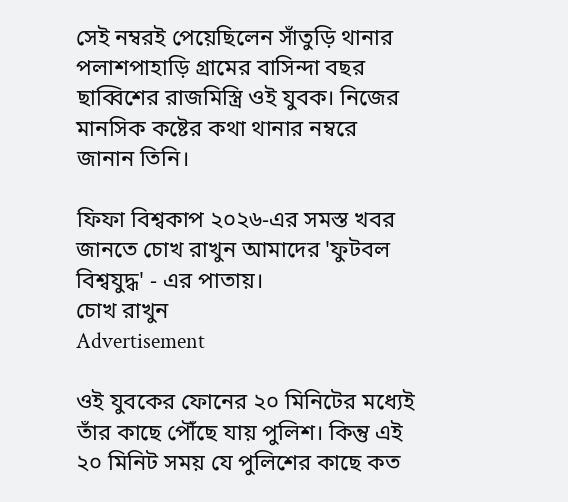সেই নম্বরই পেয়েছিলেন সাঁতুড়ি থানার পলাশপাহাড়ি গ্রামের বাসিন্দা বছর ছাব্বিশের রাজমিস্ত্রি ওই যুবক। নিজের মানসিক কষ্টের কথা থানার নম্বরে জানান তিনি।

ফিফা বিশ্বকাপ ২০২৬-এর সমস্ত খবর জানতে চোখ রাখুন আমাদের 'ফুটবল বিশ্বযুদ্ধ' - এর পাতায়।
চোখ রাখুন
Advertisement

ওই যুবকের ফোনের ২০ মিনিটের মধ্যেই তাঁর কাছে পৌঁছে যায় পুলিশ। কিন্তু এই ২০ মিনিট সময় যে পুলিশের কাছে কত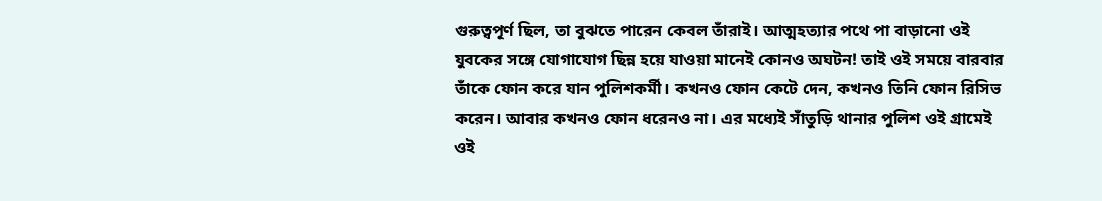গুরুত্বপূর্ণ ছিল, তা বুঝতে পারেন কেবল তাঁরাই। আত্মহত্যার পথে পা বাড়ানো ওই যুবকের সঙ্গে যোগাযোগ ছিন্ন হয়ে যাওয়া মানেই কোনও অঘটন! তাই ওই সময়ে বারবার তাঁকে ফোন করে যান পুলিশকর্মী। কখনও ফোন কেটে দেন, কখনও তিনি ফোন রিসিভ করেন। আবার কখনও ফোন ধরেনও না। এর মধ্যেই সাঁতুড়ি থানার পুলিশ ওই গ্রামেই ওই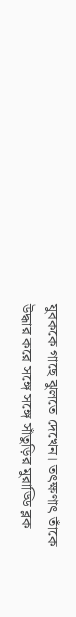যুবককে গাছে ঝুলতে দেখেন। তৎক্ষণাৎ তাঁকে উদ্ধার করে সঙ্গে সঙ্গে সাঁতুড়ির মুরাড্ডি ব্লক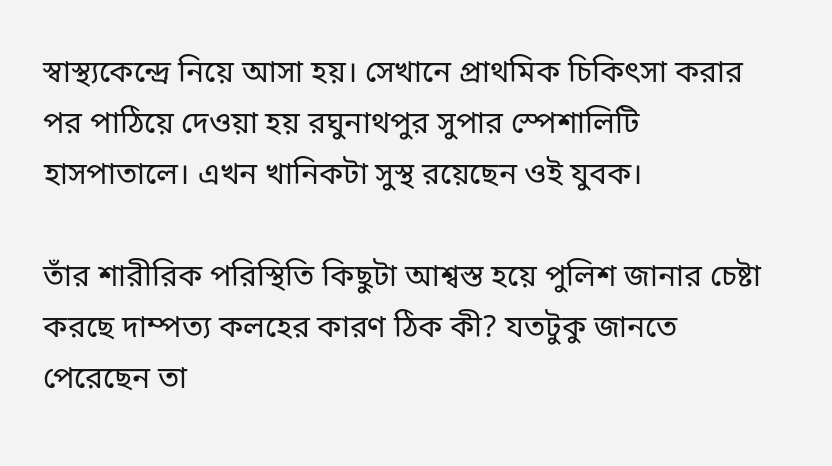স্বাস্থ্যকেন্দ্রে নিয়ে আসা হয়। সেখানে প্রাথমিক চিকিৎসা করার পর পাঠিয়ে দেওয়া হয় রঘুনাথপুর সুপার স্পেশালিটি হাসপাতালে। এখন খানিকটা সুস্থ রয়েছেন ওই যুবক।

তাঁর শারীরিক পরিস্থিতি কিছুটা আশ্বস্ত হয়ে পুলিশ জানার চেষ্টা করছে দাম্পত্য কলহের কারণ ঠিক কী? যতটুকু জানতে পেরেছেন তা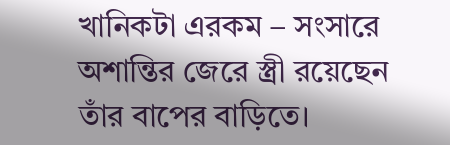খানিকটা এরকম – সংসারে অশান্তির জেরে স্ত্রী রয়েছেন তাঁর বাপের বাড়িতে।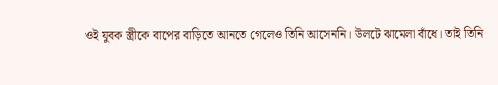ওই যুবক স্ত্রীকে বাপের বাড়িতে আনতে গেলেও তিনি আসেননি। উলটে ঝামেলা বাঁধে। তাই তিনি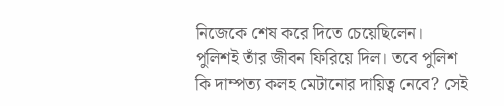নিজেকে শেষ করে দিতে চেয়েছিলেন। পুলিশই তাঁর জীবন ফিরিয়ে দিল। তবে পুলিশ কি দাম্পত্য কলহ মেটানোর দায়িত্ব নেবে? সেই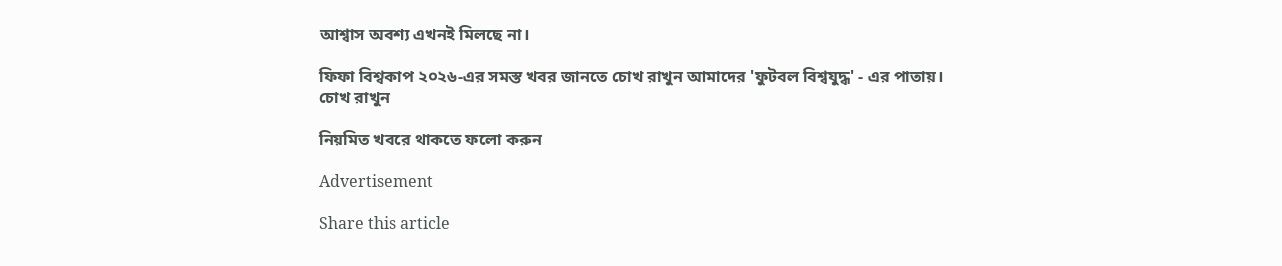আশ্বাস অবশ্য এখনই মিলছে না।

ফিফা বিশ্বকাপ ২০২৬-এর সমস্ত খবর জানতে চোখ রাখুন আমাদের 'ফুটবল বিশ্বযুদ্ধ' - এর পাতায়।
চোখ রাখুন

নিয়মিত খবরে থাকতে ফলো করুন

Advertisement

Share this article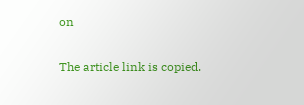on

The article link is copied.